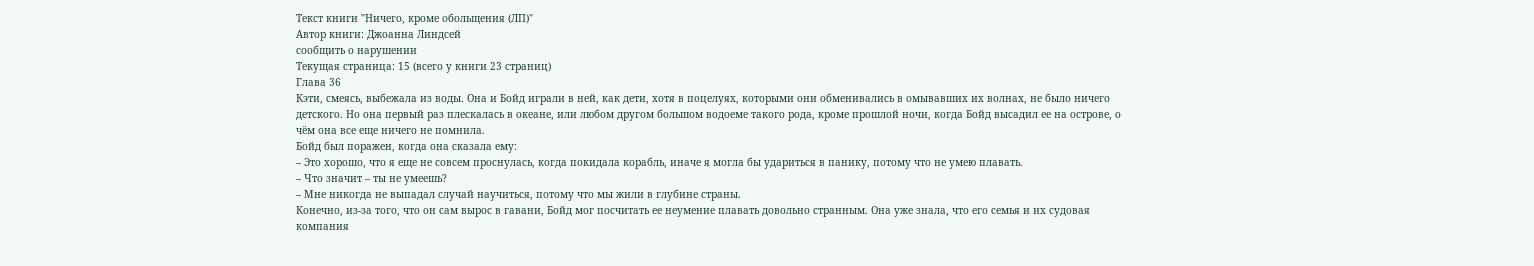Текст книги "Ничего, кроме обольщения (ЛП)"
Автор книги: Джоанна Линдсей
сообщить о нарушении
Текущая страница: 15 (всего у книги 23 страниц)
Глава 36
Кэти, смеясь, выбежала из воды. Она и Бойд играли в ней, как дети, хотя в поцелуях, которыми они обменивались в омывавших их волнах, не было ничего детского. Но она первый раз плескалась в океане, или любом другом большом водоеме такого рода, кроме прошлой ночи, когда Бойд высадил ее на острове, о чём она все еще ничего не помнила.
Бойд был поражен, когда она сказала ему:
– Это хорошо, что я еще не совсем проснулась, когда покидала корабль, иначе я могла бы удариться в панику, потому что не умею плавать.
– Что значит – ты не умеешь?
– Мне никогда не выпадал случай научиться, потому что мы жили в глубине страны.
Конечно, из-за того, что он сам вырос в гавани, Бойд мог посчитать ее неумение плавать довольно странным. Она уже знала, что его семья и их судовая компания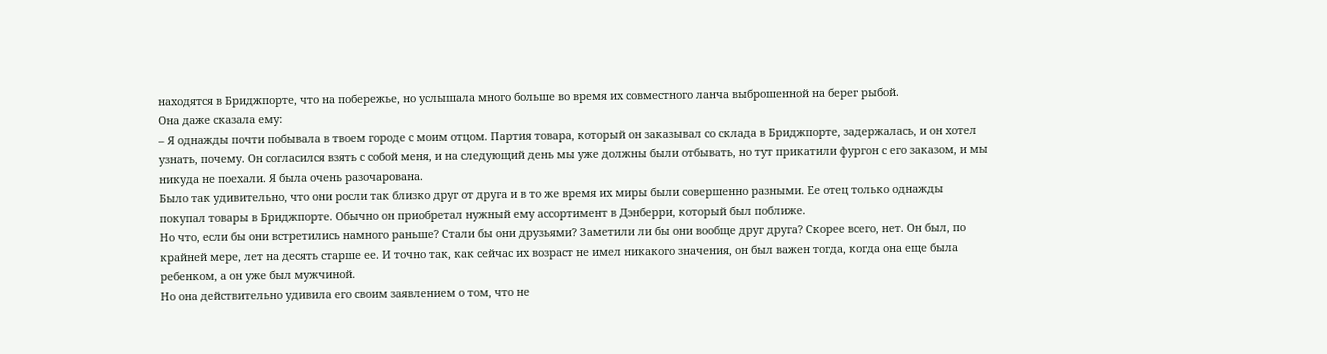находятся в Бриджпорте, что на побережье, но услышала много больше во время их совместного ланча выброшенной на берег рыбой.
Она даже сказала ему:
– Я однажды почти побывала в твоем городе с моим отцом. Партия товара, который он заказывал со склада в Бриджпорте, задержалась, и он хотел узнать, почему. Он согласился взять с собой меня, и на следующий день мы уже должны были отбывать, но тут прикатили фургон с его заказом, и мы никуда не поехали. Я была очень разочарована.
Было так удивительно, что они росли так близко друг от друга и в то же время их миры были совершенно разными. Ее отец только однажды покупал товары в Бриджпорте. Обычно он приобретал нужный ему ассортимент в Дэнберри, который был поближе.
Но что, если бы они встретились намного раньше? Стали бы они друзьями? Заметили ли бы они вообще друг друга? Скорее всего, нет. Он был, по крайней мере, лет на десять старше ее. И точно так, как сейчас их возраст не имел никакого значения, он был важен тогда, когда она еще была ребенком, а он уже был мужчиной.
Но она действительно удивила его своим заявлением о том, что не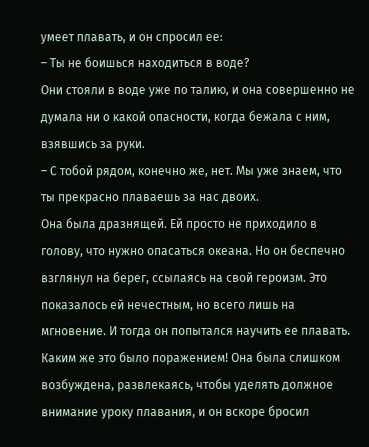умеет плавать, и он спросил ее:
– Ты не боишься находиться в воде?
Они стояли в воде уже по талию, и она совершенно не думала ни о какой опасности, когда бежала с ним, взявшись за руки.
– С тобой рядом, конечно же, нет. Мы уже знаем, что ты прекрасно плаваешь за нас двоих.
Она была дразнящей. Ей просто не приходило в голову, что нужно опасаться океана. Но он беспечно взглянул на берег, ссылаясь на свой героизм. Это показалось ей нечестным, но всего лишь на мгновение. И тогда он попытался научить ее плавать. Каким же это было поражением! Она была слишком возбуждена, развлекаясь, чтобы уделять должное внимание уроку плавания, и он вскоре бросил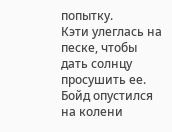попытку.
Кэти улеглась на песке, чтобы дать солнцу просушить ее. Бойд опустился на колени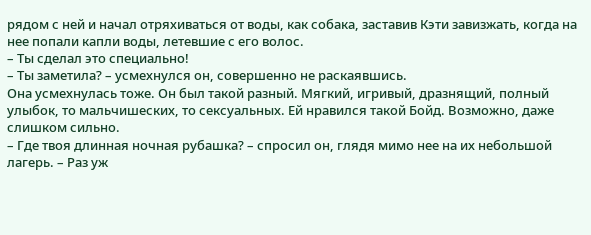рядом с ней и начал отряхиваться от воды, как собака, заставив Кэти завизжать, когда на нее попали капли воды, летевшие с его волос.
– Ты сделал это специально!
– Ты заметила? – усмехнулся он, совершенно не раскаявшись.
Она усмехнулась тоже. Он был такой разный. Мягкий, игривый, дразнящий, полный улыбок, то мальчишеских, то сексуальных. Ей нравился такой Бойд. Возможно, даже слишком сильно.
– Где твоя длинная ночная рубашка? – спросил он, глядя мимо нее на их небольшой лагерь. – Раз уж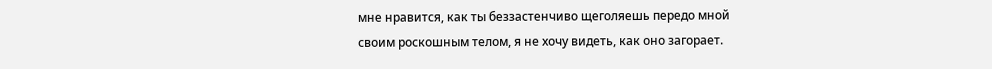мне нравится, как ты беззастенчиво щеголяешь передо мной своим роскошным телом, я не хочу видеть, как оно загорает.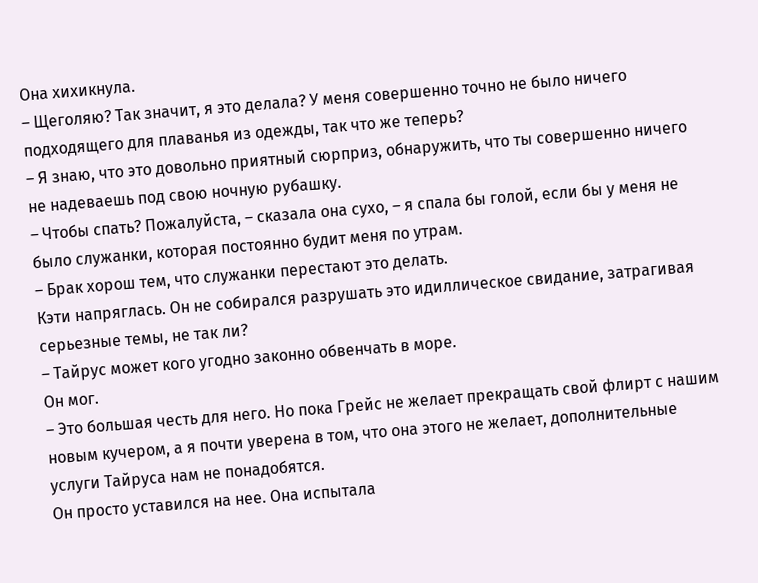Она хихикнула.
– Щеголяю? Так значит, я это делала? У меня совершенно точно не было ничего подходящего для плаванья из одежды, так что же теперь?
– Я знаю, что это довольно приятный сюрприз, обнаружить, что ты совершенно ничего не надеваешь под свою ночную рубашку.
– Чтобы спать? Пожалуйста, – сказала она сухо, – я спала бы голой, если бы у меня не было служанки, которая постоянно будит меня по утрам.
– Брак хорош тем, что служанки перестают это делать.
Кэти напряглась. Он не собирался разрушать это идиллическое свидание, затрагивая серьезные темы, не так ли?
– Тайрус может кого угодно законно обвенчать в море.
Он мог.
– Это большая честь для него. Но пока Грейс не желает прекращать свой флирт с нашим новым кучером, а я почти уверена в том, что она этого не желает, дополнительные услуги Тайруса нам не понадобятся.
Он просто уставился на нее. Она испытала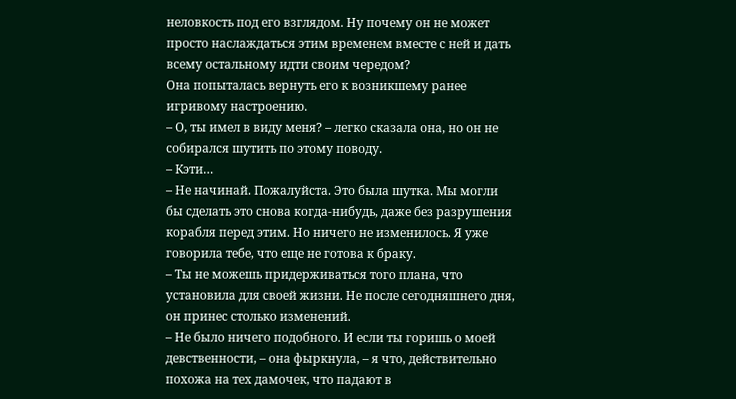неловкость под его взглядом. Ну почему он не может просто наслаждаться этим временем вместе с ней и дать всему остальному идти своим чередом?
Она попыталась вернуть его к возникшему ранее игривому настроению.
– О, ты имел в виду меня? – легко сказала она, но он не собирался шутить по этому поводу.
– Кэти…
– Не начинай. Пожалуйста. Это была шутка. Мы могли бы сделать это снова когда-нибудь, даже без разрушения корабля перед этим. Но ничего не изменилось. Я уже говорила тебе, что еще не готова к браку.
– Ты не можешь придерживаться того плана, что установила для своей жизни. Не после сегодняшнего дня, он принес столько изменений.
– Не было ничего подобного. И если ты горишь о моей девственности, – она фыркнула, – я что, действительно похожа на тех дамочек, что падают в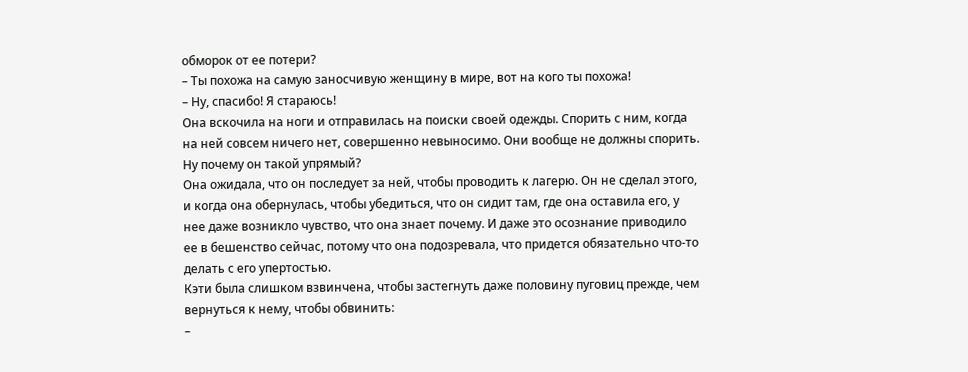обморок от ее потери?
– Ты похожа на самую заносчивую женщину в мире, вот на кого ты похожа!
– Ну, спасибо! Я стараюсь!
Она вскочила на ноги и отправилась на поиски своей одежды. Спорить с ним, когда на ней совсем ничего нет, совершенно невыносимо. Они вообще не должны спорить. Ну почему он такой упрямый?
Она ожидала, что он последует за ней, чтобы проводить к лагерю. Он не сделал этого, и когда она обернулась, чтобы убедиться, что он сидит там, где она оставила его, у нее даже возникло чувство, что она знает почему. И даже это осознание приводило ее в бешенство сейчас, потому что она подозревала, что придется обязательно что-то делать с его упертостью.
Кэти была слишком взвинчена, чтобы застегнуть даже половину пуговиц прежде, чем вернуться к нему, чтобы обвинить:
–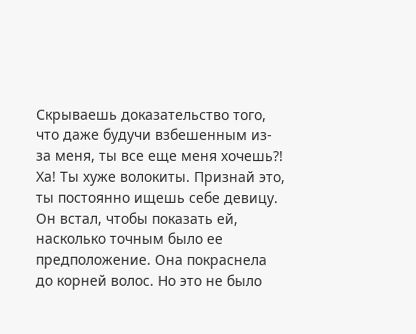Скрываешь доказательство того, что даже будучи взбешенным из-за меня, ты все еще меня хочешь?! Ха! Ты хуже волокиты. Признай это, ты постоянно ищешь себе девицу.
Он встал, чтобы показать ей, насколько точным было ее предположение. Она покраснела до корней волос. Но это не было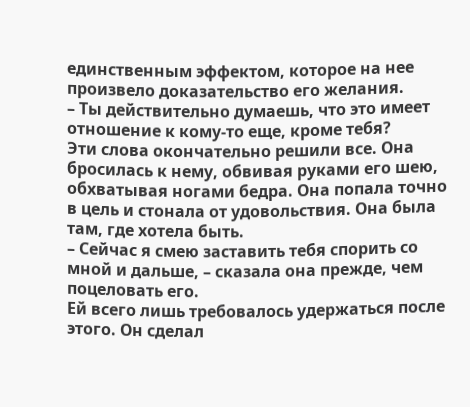единственным эффектом, которое на нее произвело доказательство его желания.
– Ты действительно думаешь, что это имеет отношение к кому-то еще, кроме тебя?
Эти слова окончательно решили все. Она бросилась к нему, обвивая руками его шею, обхватывая ногами бедра. Она попала точно в цель и стонала от удовольствия. Она была там, где хотела быть.
– Сейчас я смею заставить тебя спорить со мной и дальше, – сказала она прежде, чем поцеловать его.
Ей всего лишь требовалось удержаться после этого. Он сделал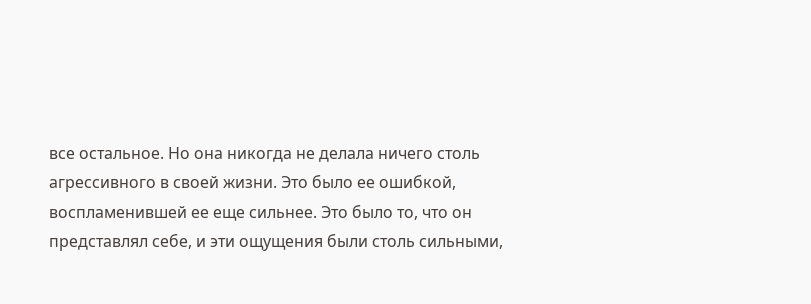все остальное. Но она никогда не делала ничего столь агрессивного в своей жизни. Это было ее ошибкой, воспламенившей ее еще сильнее. Это было то, что он представлял себе, и эти ощущения были столь сильными,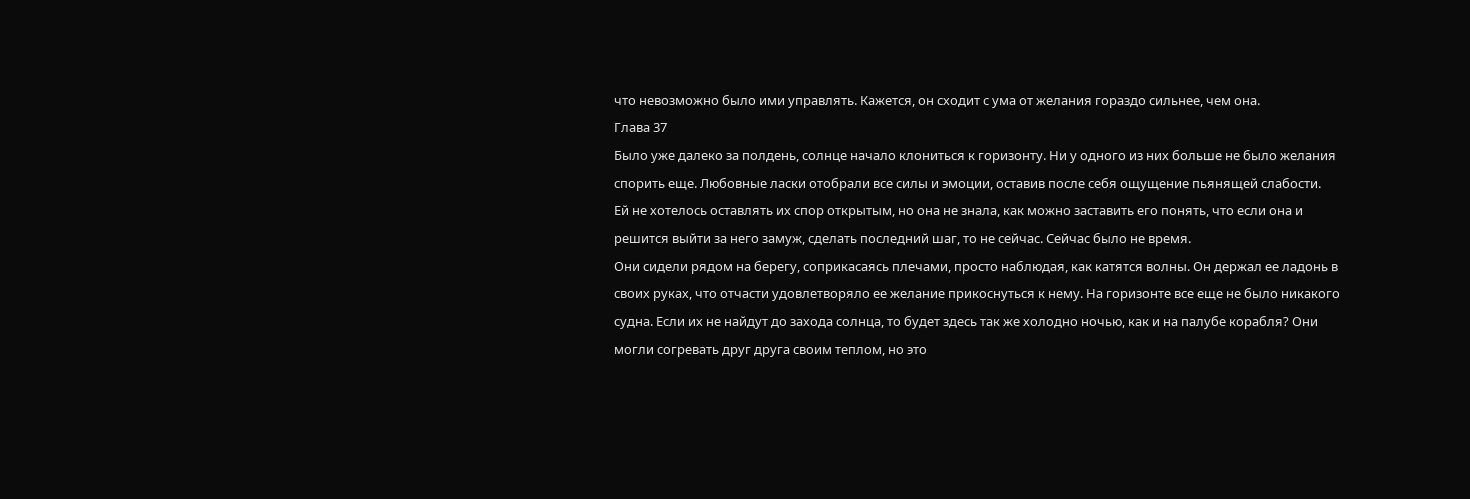что невозможно было ими управлять. Кажется, он сходит с ума от желания гораздо сильнее, чем она.
Глава 37
Было уже далеко за полдень, солнце начало клониться к горизонту. Ни у одного из них больше не было желания спорить еще. Любовные ласки отобрали все силы и эмоции, оставив после себя ощущение пьянящей слабости.
Ей не хотелось оставлять их спор открытым, но она не знала, как можно заставить его понять, что если она и решится выйти за него замуж, сделать последний шаг, то не сейчас. Сейчас было не время.
Они сидели рядом на берегу, соприкасаясь плечами, просто наблюдая, как катятся волны. Он держал ее ладонь в своих руках, что отчасти удовлетворяло ее желание прикоснуться к нему. На горизонте все еще не было никакого судна. Если их не найдут до захода солнца, то будет здесь так же холодно ночью, как и на палубе корабля? Они могли согревать друг друга своим теплом, но это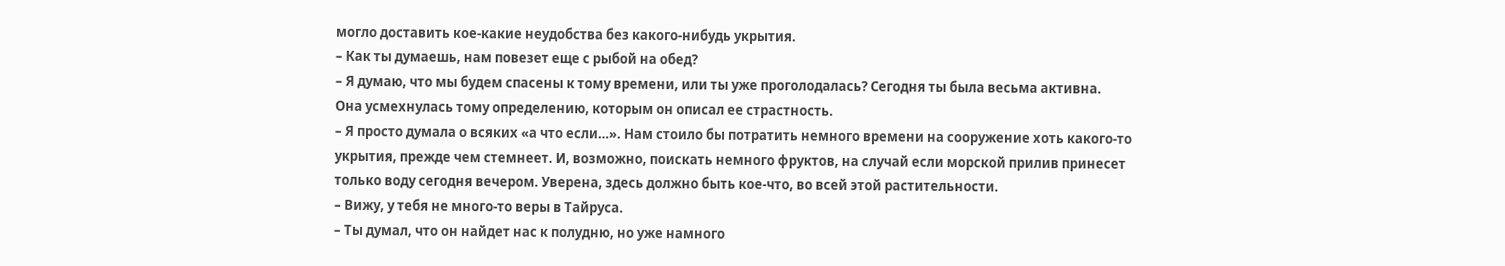могло доставить кое-какие неудобства без какого-нибудь укрытия.
– Как ты думаешь, нам повезет еще с рыбой на обед?
– Я думаю, что мы будем спасены к тому времени, или ты уже проголодалась? Сегодня ты была весьма активна.
Она усмехнулась тому определению, которым он описал ее страстность.
– Я просто думала о всяких «а что если…». Нам стоило бы потратить немного времени на сооружение хоть какого-то укрытия, прежде чем стемнеет. И, возможно, поискать немного фруктов, на случай если морской прилив принесет только воду сегодня вечером. Уверена, здесь должно быть кое-что, во всей этой растительности.
– Вижу, у тебя не много-то веры в Тайруса.
– Ты думал, что он найдет нас к полудню, но уже намного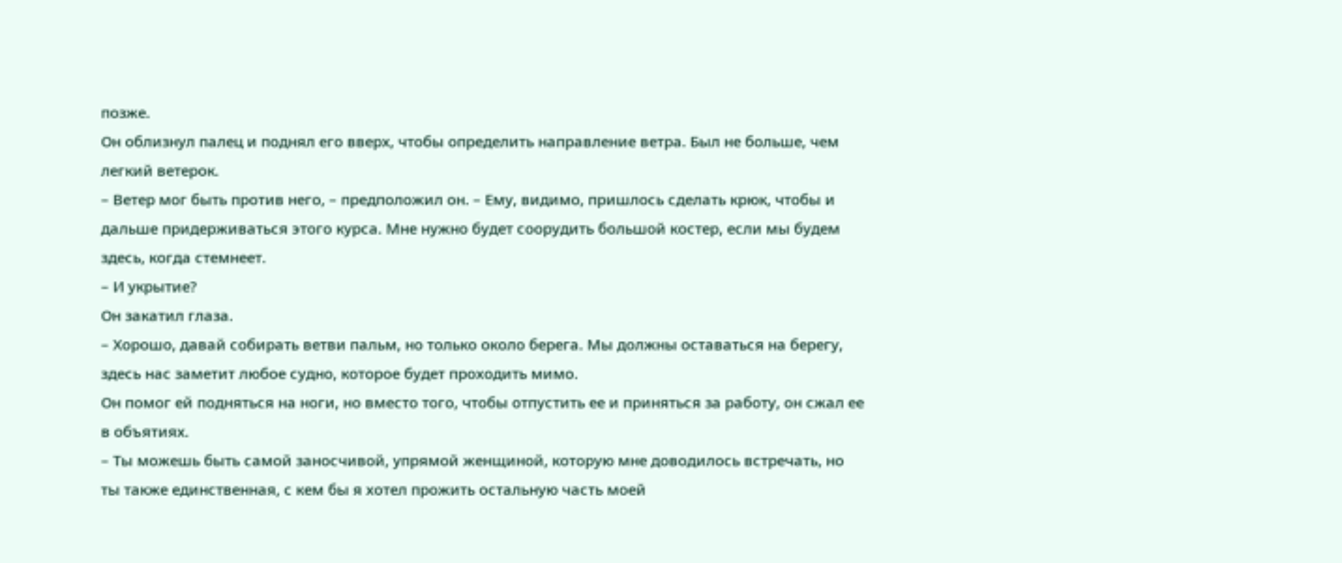позже.
Он облизнул палец и поднял его вверх, чтобы определить направление ветра. Был не больше, чем легкий ветерок.
– Ветер мог быть против него, – предположил он. – Ему, видимо, пришлось сделать крюк, чтобы и дальше придерживаться этого курса. Мне нужно будет соорудить большой костер, если мы будем здесь, когда стемнеет.
– И укрытие?
Он закатил глаза.
– Хорошо, давай собирать ветви пальм, но только около берега. Мы должны оставаться на берегу, здесь нас заметит любое судно, которое будет проходить мимо.
Он помог ей подняться на ноги, но вместо того, чтобы отпустить ее и приняться за работу, он сжал ее в объятиях.
– Ты можешь быть самой заносчивой, упрямой женщиной, которую мне доводилось встречать, но ты также единственная, с кем бы я хотел прожить остальную часть моей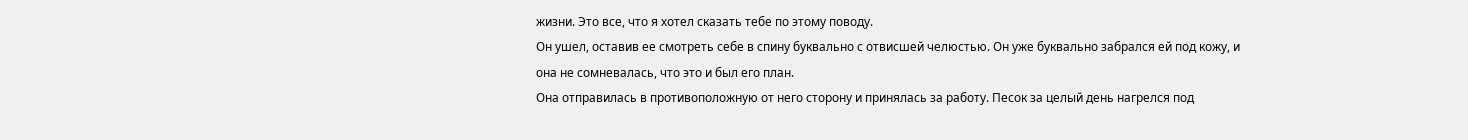жизни. Это все, что я хотел сказать тебе по этому поводу.
Он ушел, оставив ее смотреть себе в спину буквально с отвисшей челюстью. Он уже буквально забрался ей под кожу, и она не сомневалась, что это и был его план.
Она отправилась в противоположную от него сторону и принялась за работу. Песок за целый день нагрелся под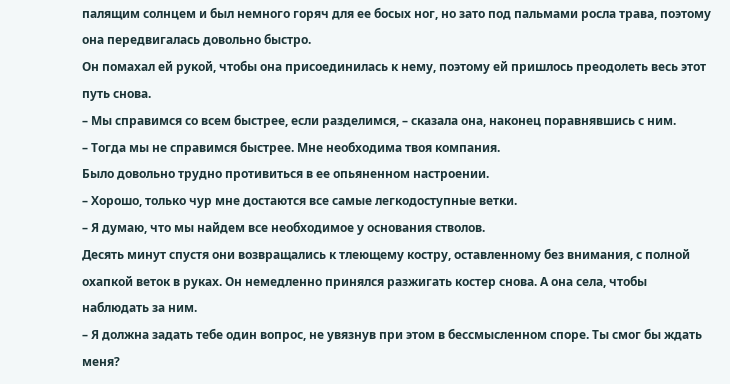палящим солнцем и был немного горяч для ее босых ног, но зато под пальмами росла трава, поэтому она передвигалась довольно быстро.
Он помахал ей рукой, чтобы она присоединилась к нему, поэтому ей пришлось преодолеть весь этот путь снова.
– Мы справимся со всем быстрее, если разделимся, – сказала она, наконец поравнявшись с ним.
– Тогда мы не справимся быстрее. Мне необходима твоя компания.
Было довольно трудно противиться в ее опьяненном настроении.
– Хорошо, только чур мне достаются все самые легкодоступные ветки.
– Я думаю, что мы найдем все необходимое у основания стволов.
Десять минут спустя они возвращались к тлеющему костру, оставленному без внимания, с полной охапкой веток в руках. Он немедленно принялся разжигать костер снова. А она села, чтобы наблюдать за ним.
– Я должна задать тебе один вопрос, не увязнув при этом в бессмысленном споре. Ты смог бы ждать меня?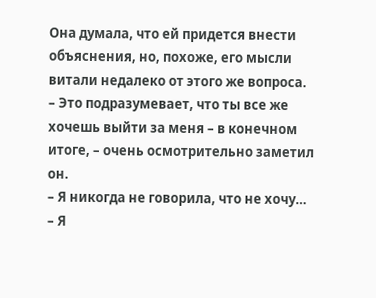Она думала, что ей придется внести объяснения, но, похоже, его мысли витали недалеко от этого же вопроса.
– Это подразумевает, что ты все же хочешь выйти за меня – в конечном итоге, – очень осмотрительно заметил он.
– Я никогда не говорила, что не хочу…
– Я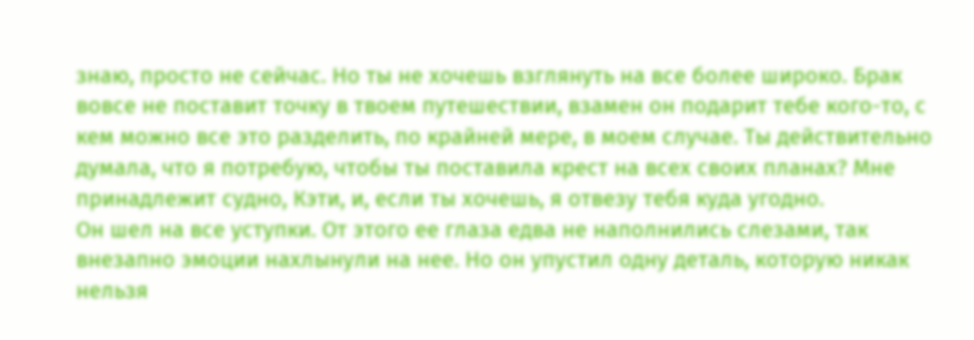знаю, просто не сейчас. Но ты не хочешь взглянуть на все более широко. Брак вовсе не поставит точку в твоем путешествии, взамен он подарит тебе кого-то, с кем можно все это разделить, по крайней мере, в моем случае. Ты действительно думала, что я потребую, чтобы ты поставила крест на всех своих планах? Мне принадлежит судно, Кэти, и, если ты хочешь, я отвезу тебя куда угодно.
Он шел на все уступки. От этого ее глаза едва не наполнились слезами, так внезапно эмоции нахлынули на нее. Но он упустил одну деталь, которую никак нельзя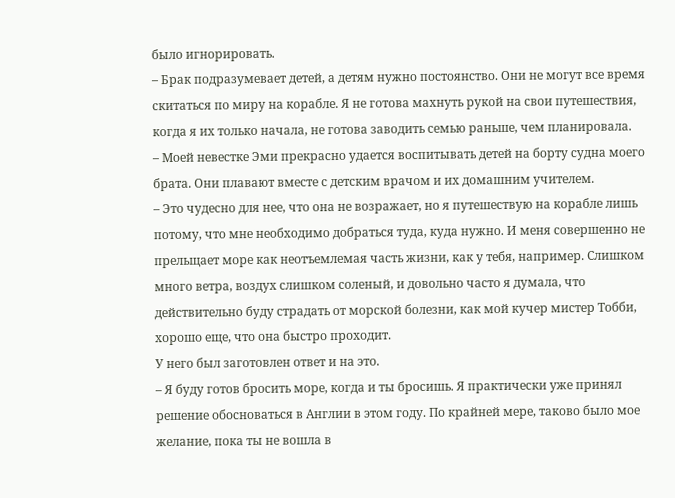было игнорировать.
– Брак подразумевает детей, а детям нужно постоянство. Они не могут все время скитаться по миру на корабле. Я не готова махнуть рукой на свои путешествия, когда я их только начала, не готова заводить семью раньше, чем планировала.
– Моей невестке Эми прекрасно удается воспитывать детей на борту судна моего брата. Они плавают вместе с детским врачом и их домашним учителем.
– Это чудесно для нее, что она не возражает, но я путешествую на корабле лишь потому, что мне необходимо добраться туда, куда нужно. И меня совершенно не прельщает море как неотъемлемая часть жизни, как у тебя, например. Слишком много ветра, воздух слишком соленый, и довольно часто я думала, что действительно буду страдать от морской болезни, как мой кучер мистер Тобби, хорошо еще, что она быстро проходит.
У него был заготовлен ответ и на это.
– Я буду готов бросить море, когда и ты бросишь. Я практически уже принял решение обосноваться в Англии в этом году. По крайней мере, таково было мое желание, пока ты не вошла в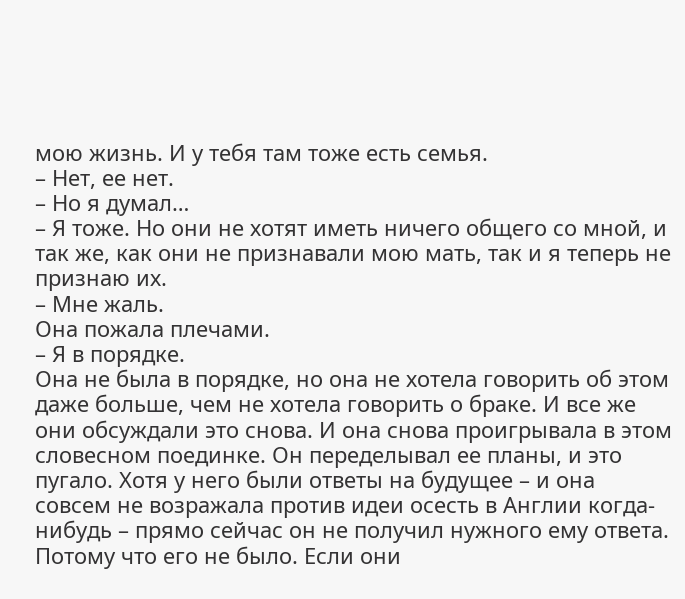мою жизнь. И у тебя там тоже есть семья.
– Нет, ее нет.
– Но я думал…
– Я тоже. Но они не хотят иметь ничего общего со мной, и так же, как они не признавали мою мать, так и я теперь не признаю их.
– Мне жаль.
Она пожала плечами.
– Я в порядке.
Она не была в порядке, но она не хотела говорить об этом даже больше, чем не хотела говорить о браке. И все же они обсуждали это снова. И она снова проигрывала в этом словесном поединке. Он переделывал ее планы, и это пугало. Хотя у него были ответы на будущее – и она совсем не возражала против идеи осесть в Англии когда-нибудь – прямо сейчас он не получил нужного ему ответа. Потому что его не было. Если они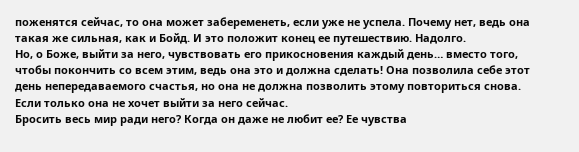поженятся сейчас, то она может забеременеть, если уже не успела. Почему нет, ведь она такая же сильная, как и Бойд. И это положит конец ее путешествию. Надолго.
Но, о Боже, выйти за него, чувствовать его прикосновения каждый день… вместо того, чтобы покончить со всем этим, ведь она это и должна сделать! Она позволила себе этот день непередаваемого счастья, но она не должна позволить этому повториться снова. Если только она не хочет выйти за него сейчас.
Бросить весь мир ради него? Когда он даже не любит ее? Ее чувства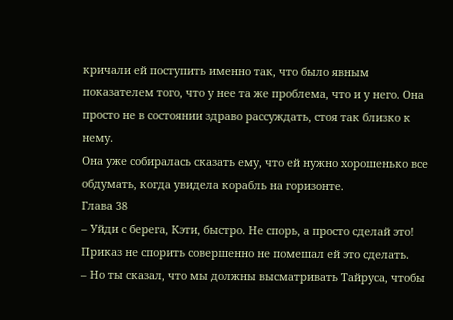кричали ей поступить именно так, что было явным показателем того, что у нее та же проблема, что и у него. Она просто не в состоянии здраво рассуждать, стоя так близко к нему.
Она уже собиралась сказать ему, что ей нужно хорошенько все обдумать, когда увидела корабль на горизонте.
Глава 38
– Уйди с берега, Кэти, быстро. Не спорь, а просто сделай это!
Приказ не спорить совершенно не помешал ей это сделать.
– Но ты сказал, что мы должны высматривать Тайруса, чтобы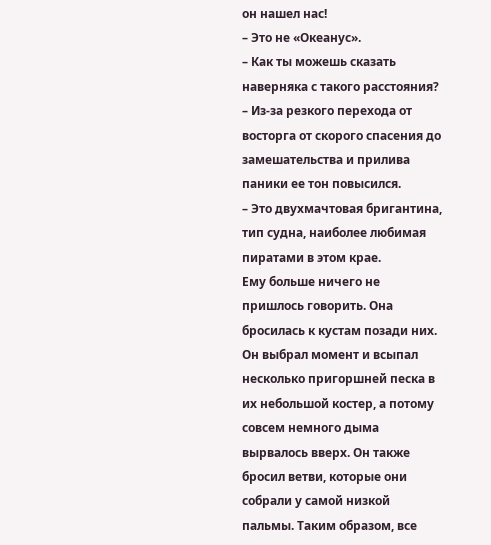он нашел нас!
– Это не «Океанус».
– Как ты можешь сказать наверняка с такого расстояния? – Из-за резкого перехода от восторга от скорого спасения до замешательства и прилива паники ее тон повысился.
– Это двухмачтовая бригантина, тип судна, наиболее любимая пиратами в этом крае.
Ему больше ничего не пришлось говорить. Она бросилась к кустам позади них. Он выбрал момент и всыпал несколько пригоршней песка в их небольшой костер, а потому совсем немного дыма вырвалось вверх. Он также бросил ветви, которые они собрали у самой низкой пальмы. Таким образом, все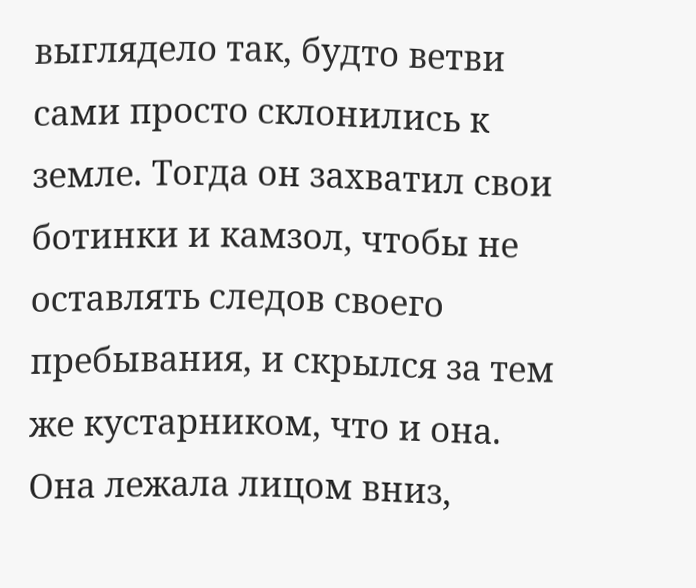выглядело так, будто ветви сами просто склонились к земле. Тогда он захватил свои ботинки и камзол, чтобы не оставлять следов своего пребывания, и скрылся за тем же кустарником, что и она.
Она лежала лицом вниз,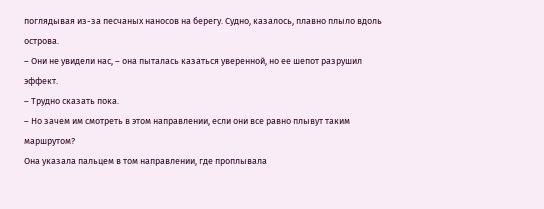поглядывая из-за песчаных наносов на берегу. Судно, казалось, плавно плыло вдоль острова.
– Они не увидели нас, – она пыталась казаться уверенной, но ее шепот разрушил эффект.
– Трудно сказать пока.
– Но зачем им смотреть в этом направлении, если они все равно плывут таким маршрутом?
Она указала пальцем в том направлении, где проплывала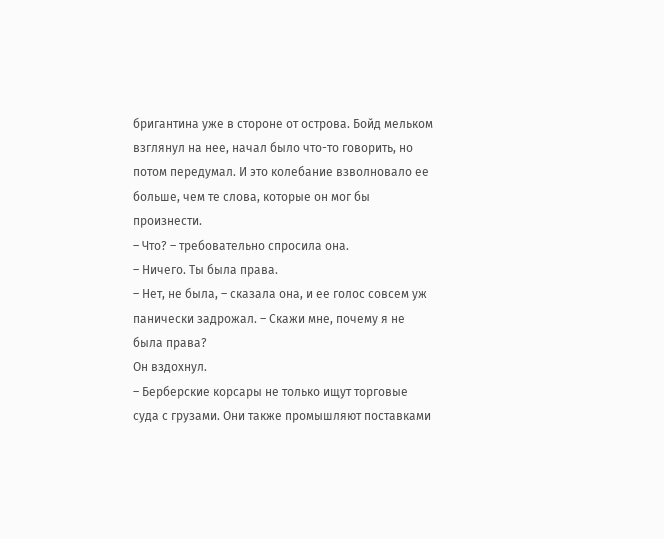бригантина уже в стороне от острова. Бойд мельком взглянул на нее, начал было что-то говорить, но потом передумал. И это колебание взволновало ее больше, чем те слова, которые он мог бы произнести.
– Что? – требовательно спросила она.
– Ничего. Ты была права.
– Нет, не была, – сказала она, и ее голос совсем уж панически задрожал. – Скажи мне, почему я не была права?
Он вздохнул.
– Берберские корсары не только ищут торговые суда с грузами. Они также промышляют поставками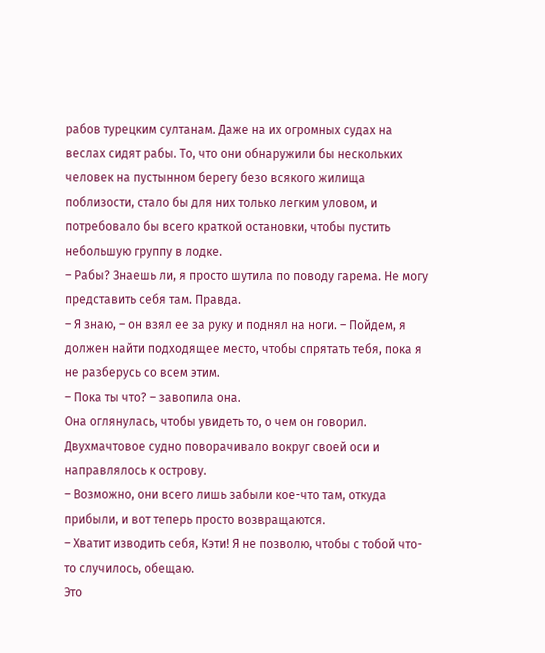рабов турецким султанам. Даже на их огромных судах на веслах сидят рабы. То, что они обнаружили бы нескольких человек на пустынном берегу безо всякого жилища поблизости, стало бы для них только легким уловом, и потребовало бы всего краткой остановки, чтобы пустить небольшую группу в лодке.
– Рабы? Знаешь ли, я просто шутила по поводу гарема. Не могу представить себя там. Правда.
– Я знаю, – он взял ее за руку и поднял на ноги. – Пойдем, я должен найти подходящее место, чтобы спрятать тебя, пока я не разберусь со всем этим.
– Пока ты что? – завопила она.
Она оглянулась, чтобы увидеть то, о чем он говорил. Двухмачтовое судно поворачивало вокруг своей оси и направлялось к острову.
– Возможно, они всего лишь забыли кое-что там, откуда прибыли, и вот теперь просто возвращаются.
– Хватит изводить себя, Кэти! Я не позволю, чтобы с тобой что-то случилось, обещаю.
Это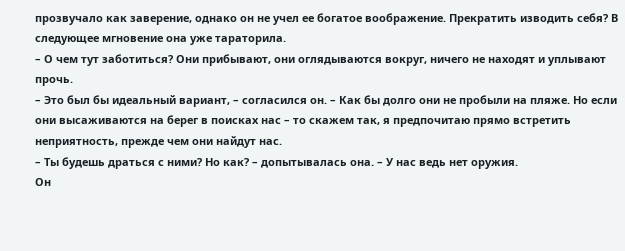прозвучало как заверение, однако он не учел ее богатое воображение. Прекратить изводить себя? В следующее мгновение она уже тараторила.
– О чем тут заботиться? Они прибывают, они оглядываются вокруг, ничего не находят и уплывают прочь.
– Это был бы идеальный вариант, – согласился он. – Как бы долго они не пробыли на пляже. Но если они высаживаются на берег в поисках нас – то скажем так, я предпочитаю прямо встретить неприятность, прежде чем они найдут нас.
– Ты будешь драться с ними? Но как? – допытывалась она. – У нас ведь нет оружия.
Он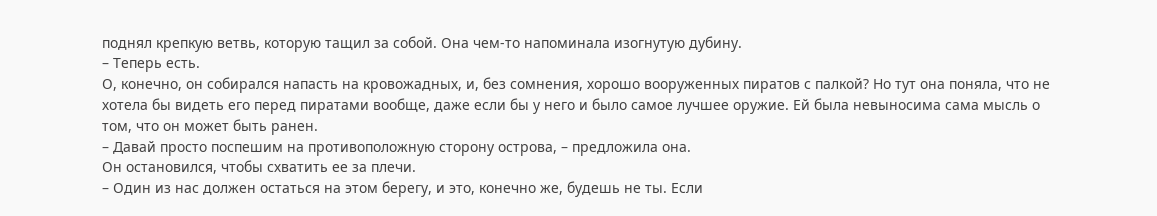поднял крепкую ветвь, которую тащил за собой. Она чем-то напоминала изогнутую дубину.
– Теперь есть.
О, конечно, он собирался напасть на кровожадных, и, без сомнения, хорошо вооруженных пиратов с палкой? Но тут она поняла, что не хотела бы видеть его перед пиратами вообще, даже если бы у него и было самое лучшее оружие. Ей была невыносима сама мысль о том, что он может быть ранен.
– Давай просто поспешим на противоположную сторону острова, – предложила она.
Он остановился, чтобы схватить ее за плечи.
– Один из нас должен остаться на этом берегу, и это, конечно же, будешь не ты. Если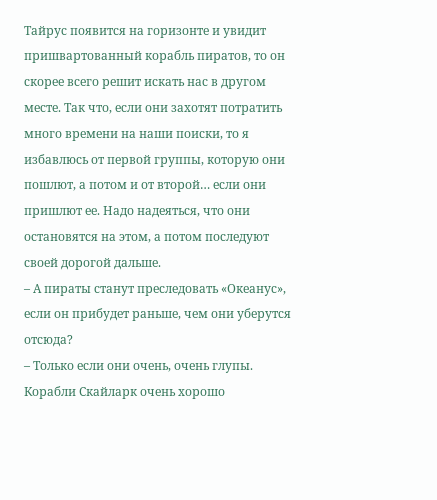Тайрус появится на горизонте и увидит пришвартованный корабль пиратов, то он скорее всего решит искать нас в другом месте. Так что, если они захотят потратить много времени на наши поиски, то я избавлюсь от первой группы, которую они пошлют, а потом и от второй… если они пришлют ее. Надо надеяться, что они остановятся на этом, а потом последуют своей дорогой дальше.
– А пираты станут преследовать «Океанус», если он прибудет раньше, чем они уберутся отсюда?
– Только если они очень, очень глупы. Корабли Скайларк очень хорошо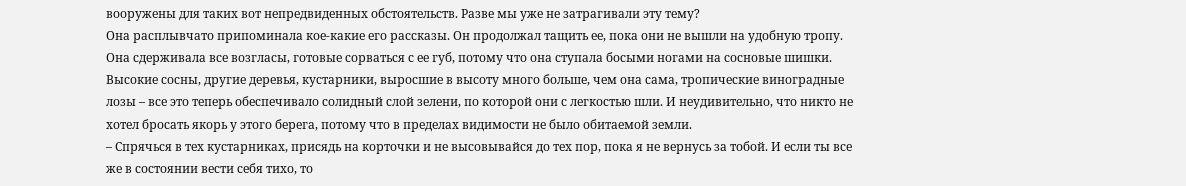вооружены для таких вот непредвиденных обстоятельств. Разве мы уже не затрагивали эту тему?
Она расплывчато припоминала кое-какие его рассказы. Он продолжал тащить ее, пока они не вышли на удобную тропу. Она сдерживала все возгласы, готовые сорваться с ее губ, потому что она ступала босыми ногами на сосновые шишки. Высокие сосны, другие деревья, кустарники, выросшие в высоту много больше, чем она сама, тропические виноградные лозы – все это теперь обеспечивало солидный слой зелени, по которой они с легкостью шли. И неудивительно, что никто не хотел бросать якорь у этого берега, потому что в пределах видимости не было обитаемой земли.
– Спрячься в тех кустарниках, присядь на корточки и не высовывайся до тех пор, пока я не вернусь за тобой. И если ты все же в состоянии вести себя тихо, то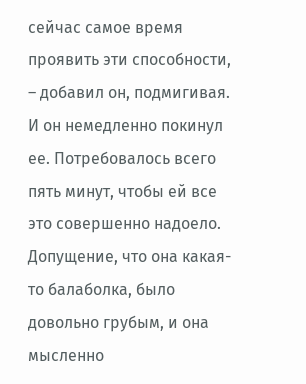сейчас самое время проявить эти способности, – добавил он, подмигивая.
И он немедленно покинул ее. Потребовалось всего пять минут, чтобы ей все это совершенно надоело. Допущение, что она какая-то балаболка, было довольно грубым, и она мысленно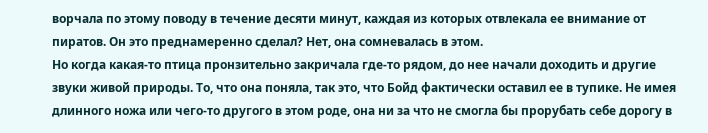ворчала по этому поводу в течение десяти минут, каждая из которых отвлекала ее внимание от пиратов. Он это преднамеренно сделал? Нет, она сомневалась в этом.
Но когда какая-то птица пронзительно закричала где-то рядом, до нее начали доходить и другие звуки живой природы. То, что она поняла, так это, что Бойд фактически оставил ее в тупике. Не имея длинного ножа или чего-то другого в этом роде, она ни за что не смогла бы прорубать себе дорогу в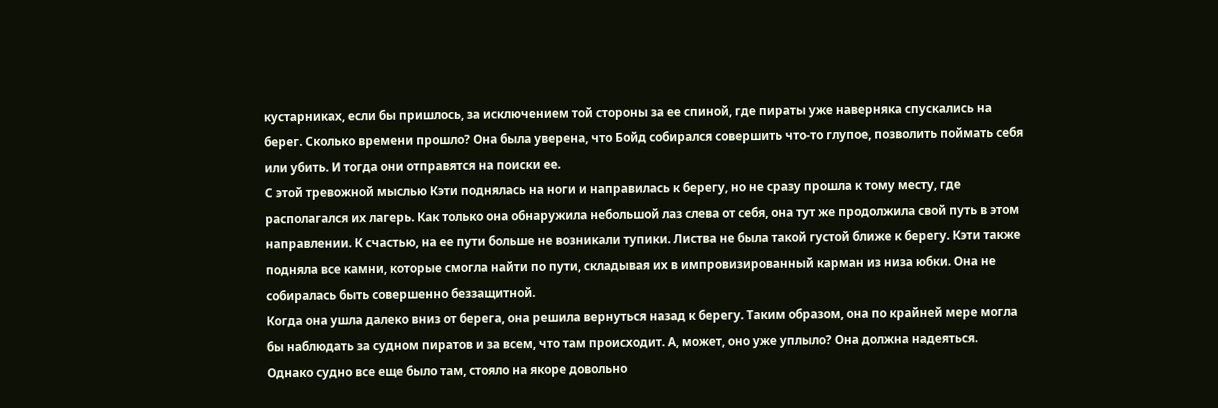кустарниках, если бы пришлось, за исключением той стороны за ее спиной, где пираты уже наверняка спускались на берег. Сколько времени прошло? Она была уверена, что Бойд собирался совершить что-то глупое, позволить поймать себя или убить. И тогда они отправятся на поиски ее.
С этой тревожной мыслью Кэти поднялась на ноги и направилась к берегу, но не сразу прошла к тому месту, где располагался их лагерь. Как только она обнаружила небольшой лаз слева от себя, она тут же продолжила свой путь в этом направлении. К счастью, на ее пути больше не возникали тупики. Листва не была такой густой ближе к берегу. Кэти также подняла все камни, которые смогла найти по пути, складывая их в импровизированный карман из низа юбки. Она не собиралась быть совершенно беззащитной.
Когда она ушла далеко вниз от берега, она решила вернуться назад к берегу. Таким образом, она по крайней мере могла бы наблюдать за судном пиратов и за всем, что там происходит. А, может, оно уже уплыло? Она должна надеяться.
Однако судно все еще было там, стояло на якоре довольно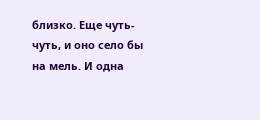близко. Еще чуть-чуть, и оно село бы на мель. И одна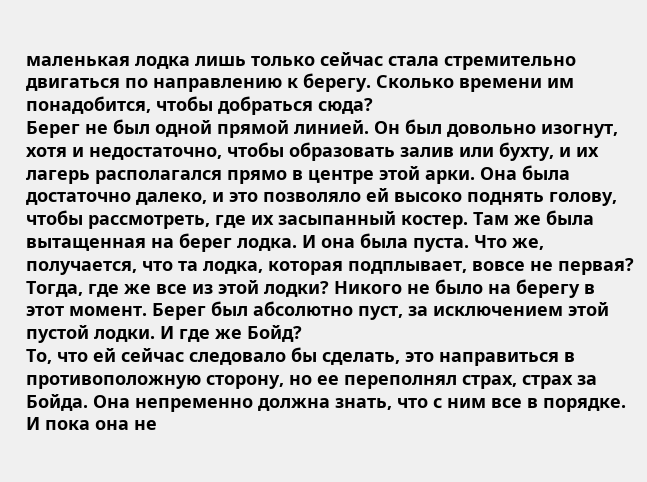маленькая лодка лишь только сейчас стала стремительно двигаться по направлению к берегу. Сколько времени им понадобится, чтобы добраться сюда?
Берег не был одной прямой линией. Он был довольно изогнут, хотя и недостаточно, чтобы образовать залив или бухту, и их лагерь располагался прямо в центре этой арки. Она была достаточно далеко, и это позволяло ей высоко поднять голову, чтобы рассмотреть, где их засыпанный костер. Там же была вытащенная на берег лодка. И она была пуста. Что же, получается, что та лодка, которая подплывает, вовсе не первая? Тогда, где же все из этой лодки? Никого не было на берегу в этот момент. Берег был абсолютно пуст, за исключением этой пустой лодки. И где же Бойд?
То, что ей сейчас следовало бы сделать, это направиться в противоположную сторону, но ее переполнял страх, страх за Бойда. Она непременно должна знать, что с ним все в порядке. И пока она не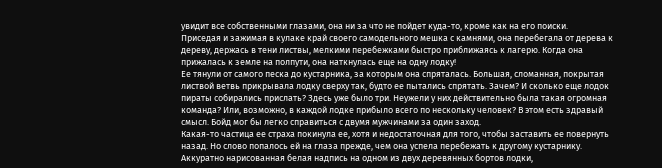увидит все собственными глазами, она ни за что не пойдет куда-то, кроме как на его поиски.
Приседая и зажимая в кулаке край своего самодельного мешка с камнями, она перебегала от дерева к дереву, держась в тени листвы, мелкими перебежками быстро приближаясь к лагерю. Когда она прижалась к земле на полпути, она наткнулась еще на одну лодку!
Ее тянули от самого песка до кустарника, за которым она спряталась. Большая, сломанная, покрытая листвой ветвь прикрывала лодку сверху так, будто ее пытались спрятать. Зачем? И сколько еще лодок пираты собирались прислать? Здесь уже было три. Неужели у них действительно была такая огромная команда? Или, возможно, в каждой лодке прибыло всего по нескольку человек? В этом есть здравый смысл. Бойд мог бы легко справиться с двумя мужчинами за один заход.
Какая-то частица ее страха покинула ее, хотя и недостаточная для того, чтобы заставить ее повернуть назад. Но слово попалось ей на глаза прежде, чем она успела перебежать к другому кустарнику. Аккуратно нарисованная белая надпись на одном из двух деревянных бортов лодки,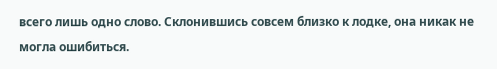всего лишь одно слово. Склонившись совсем близко к лодке, она никак не могла ошибиться.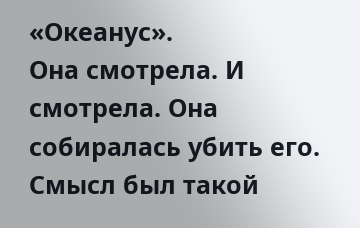«Океанус».
Она смотрела. И смотрела. Она собиралась убить его. Смысл был такой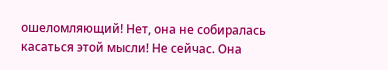ошеломляющий! Нет, она не собиралась касаться этой мысли! Не сейчас. Она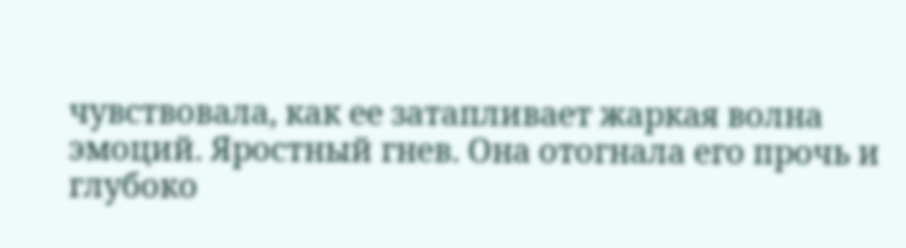чувствовала, как ее затапливает жаркая волна эмоций. Яростный гнев. Она отогнала его прочь и глубоко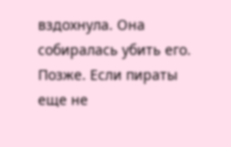вздохнула. Она собиралась убить его. Позже. Если пираты еще не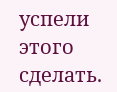успели этого сделать.